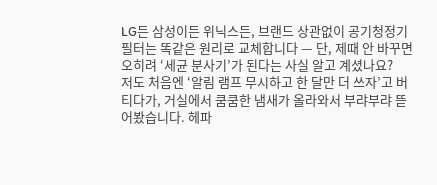LG든 삼성이든 위닉스든, 브랜드 상관없이 공기청정기 필터는 똑같은 원리로 교체합니다 — 단, 제때 안 바꾸면 오히려 ‘세균 분사기’가 된다는 사실 알고 계셨나요?
저도 처음엔 ‘알림 램프 무시하고 한 달만 더 쓰자’고 버티다가, 거실에서 쿰쿰한 냄새가 올라와서 부랴부랴 뜯어봤습니다. 헤파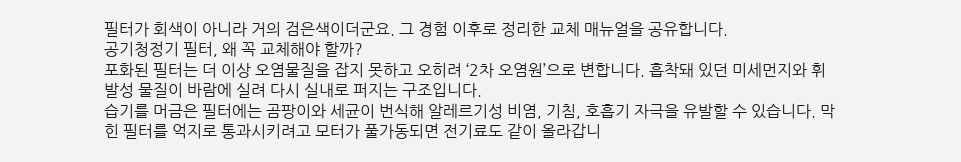필터가 회색이 아니라 거의 검은색이더군요. 그 경험 이후로 정리한 교체 매뉴얼을 공유합니다.
공기청정기 필터, 왜 꼭 교체해야 할까?
포화된 필터는 더 이상 오염물질을 잡지 못하고 오히려 ‘2차 오염원’으로 변합니다. 흡착돼 있던 미세먼지와 휘발성 물질이 바람에 실려 다시 실내로 퍼지는 구조입니다.
습기를 머금은 필터에는 곰팡이와 세균이 번식해 알레르기성 비염, 기침, 호흡기 자극을 유발할 수 있습니다. 막힌 필터를 억지로 통과시키려고 모터가 풀가동되면 전기료도 같이 올라갑니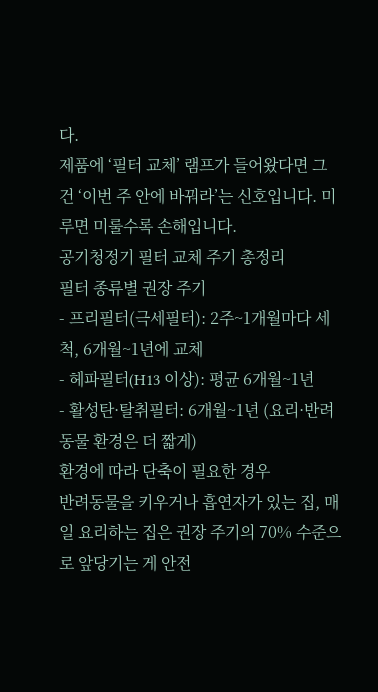다.
제품에 ‘필터 교체’ 램프가 들어왔다면 그건 ‘이번 주 안에 바꿔라’는 신호입니다. 미루면 미룰수록 손해입니다.
공기청정기 필터 교체 주기 총정리
필터 종류별 권장 주기
- 프리필터(극세필터): 2주~1개월마다 세척, 6개월~1년에 교체
- 헤파필터(H13 이상): 평균 6개월~1년
- 활성탄·탈취필터: 6개월~1년 (요리·반려동물 환경은 더 짧게)
환경에 따라 단축이 필요한 경우
반려동물을 키우거나 흡연자가 있는 집, 매일 요리하는 집은 권장 주기의 70% 수준으로 앞당기는 게 안전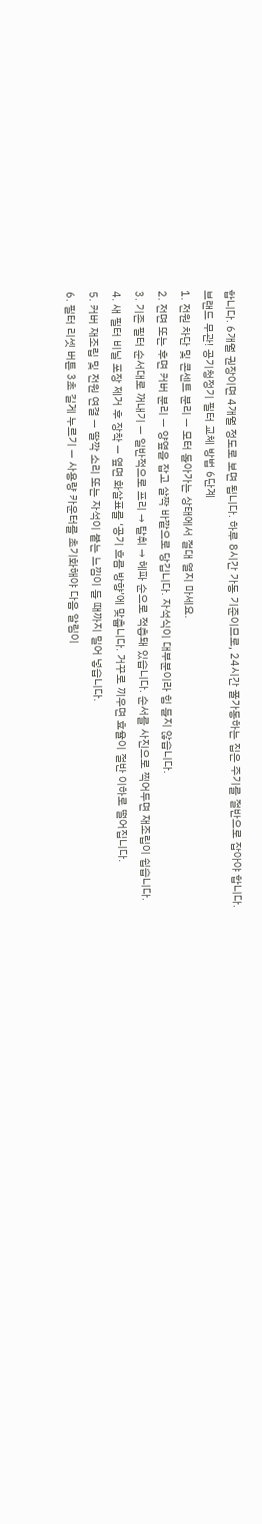합니다. 6개월 권장이면 4개월 정도로 보면 됩니다. 하루 8시간 가동 기준이므로, 24시간 풀가동하는 집은 주기를 절반으로 잡아야 합니다.
브랜드 무관! 공기청정기 필터 교체 방법 6단계
1. 전원 차단 및 콘센트 분리 — 모터 돌아가는 상태에서 절대 열지 마세요.
2. 전면 또는 후면 커버 분리 — 양옆을 잡고 살짝 바깥으로 당깁니다. 자석식이 대부분이라 힘 들지 않습니다.
3. 기존 필터 순서대로 꺼내기 — 일반적으로 프리 → 탈취 → 헤파 순으로 적층돼 있습니다. 순서를 사진으로 찍어두면 재조립이 쉽습니다.
4. 새 필터 비닐 포장 제거 후 장착 — 옆면 화살표를 ‘공기 흐름 방향’에 맞춥니다. 거꾸로 끼우면 효율이 절반 이하로 떨어집니다.
5. 커버 재조립 및 전원 연결 — 딸깍 소리 또는 자석이 붙는 느낌이 들 때까지 밀어 넣습니다.
6. 필터 리셋 버튼 3초 길게 누르기 — 사용량 카운터를 초기화해야 다음 알림이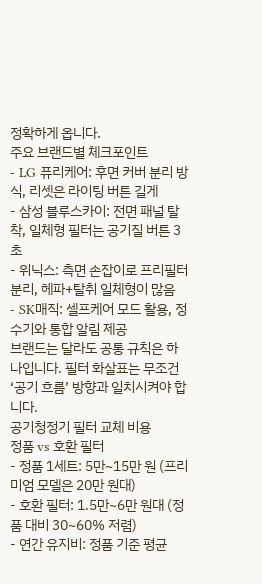정확하게 옵니다.
주요 브랜드별 체크포인트
- LG 퓨리케어: 후면 커버 분리 방식, 리셋은 라이팅 버튼 길게
- 삼성 블루스카이: 전면 패널 탈착, 일체형 필터는 공기질 버튼 3초
- 위닉스: 측면 손잡이로 프리필터 분리, 헤파+탈취 일체형이 많음
- SK매직: 셀프케어 모드 활용, 정수기와 통합 알림 제공
브랜드는 달라도 공통 규칙은 하나입니다. 필터 화살표는 무조건 ‘공기 흐름’ 방향과 일치시켜야 합니다.
공기청정기 필터 교체 비용
정품 vs 호환 필터
- 정품 1세트: 5만~15만 원 (프리미엄 모델은 20만 원대)
- 호환 필터: 1.5만~6만 원대 (정품 대비 30~60% 저렴)
- 연간 유지비: 정품 기준 평균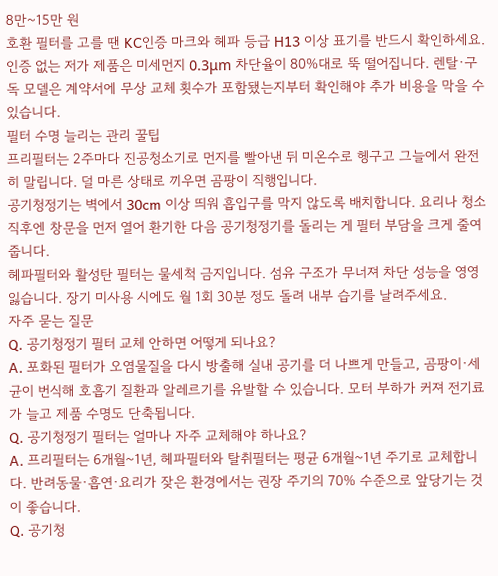8만~15만 원
호환 필터를 고를 땐 KC인증 마크와 헤파 등급 H13 이상 표기를 반드시 확인하세요. 인증 없는 저가 제품은 미세먼지 0.3μm 차단율이 80%대로 뚝 떨어집니다. 렌탈·구독 모델은 계약서에 무상 교체 횟수가 포함됐는지부터 확인해야 추가 비용을 막을 수 있습니다.
필터 수명 늘리는 관리 꿀팁
프리필터는 2주마다 진공청소기로 먼지를 빨아낸 뒤 미온수로 헹구고 그늘에서 완전히 말립니다. 덜 마른 상태로 끼우면 곰팡이 직행입니다.
공기청정기는 벽에서 30cm 이상 띄워 흡입구를 막지 않도록 배치합니다. 요리나 청소 직후엔 창문을 먼저 열어 환기한 다음 공기청정기를 돌리는 게 필터 부담을 크게 줄여줍니다.
헤파필터와 활성탄 필터는 물세척 금지입니다. 섬유 구조가 무너져 차단 성능을 영영 잃습니다. 장기 미사용 시에도 월 1회 30분 정도 돌려 내부 습기를 날려주세요.
자주 묻는 질문
Q. 공기청정기 필터 교체 안하면 어떻게 되나요?
A. 포화된 필터가 오염물질을 다시 방출해 실내 공기를 더 나쁘게 만들고, 곰팡이·세균이 번식해 호흡기 질환과 알레르기를 유발할 수 있습니다. 모터 부하가 커져 전기료가 늘고 제품 수명도 단축됩니다.
Q. 공기청정기 필터는 얼마나 자주 교체해야 하나요?
A. 프리필터는 6개월~1년, 헤파필터와 탈취필터는 평균 6개월~1년 주기로 교체합니다. 반려동물·흡연·요리가 잦은 환경에서는 권장 주기의 70% 수준으로 앞당기는 것이 좋습니다.
Q. 공기청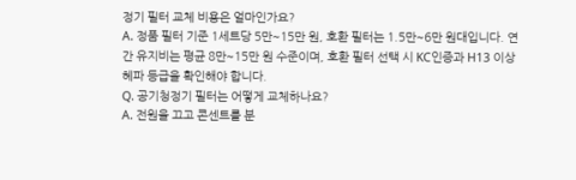정기 필터 교체 비용은 얼마인가요?
A. 정품 필터 기준 1세트당 5만~15만 원, 호환 필터는 1.5만~6만 원대입니다. 연간 유지비는 평균 8만~15만 원 수준이며, 호환 필터 선택 시 KC인증과 H13 이상 헤파 등급을 확인해야 합니다.
Q. 공기청정기 필터는 어떻게 교체하나요?
A. 전원을 끄고 콘센트를 분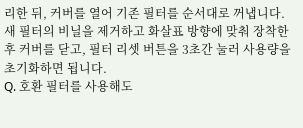리한 뒤, 커버를 열어 기존 필터를 순서대로 꺼냅니다. 새 필터의 비닐을 제거하고 화살표 방향에 맞춰 장착한 후 커버를 닫고, 필터 리셋 버튼을 3초간 눌러 사용량을 초기화하면 됩니다.
Q. 호환 필터를 사용해도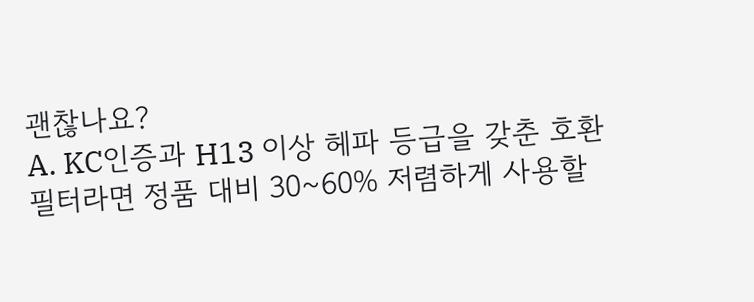괜찮나요?
A. KC인증과 H13 이상 헤파 등급을 갖춘 호환 필터라면 정품 대비 30~60% 저렴하게 사용할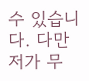수 있습니다. 다만 저가 무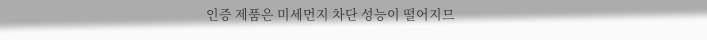인증 제품은 미세먼지 차단 성능이 떨어지므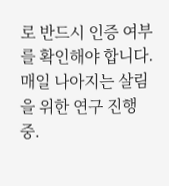로 반드시 인증 여부를 확인해야 합니다.
매일 나아지는 살림을 위한 연구 진행 중.